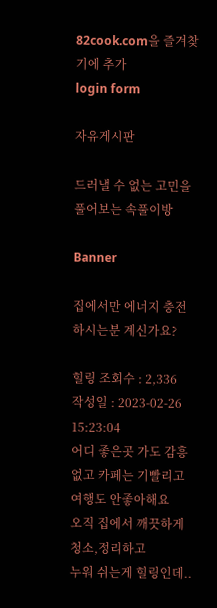82cook.com을 즐겨찾기에 추가
login form

자유게시판

드러낼 수 없는 고민을 풀어보는 속풀이방

Banner

집에서만 에너지 충전하시는분 계신가요?

힐링 조회수 : 2,336
작성일 : 2023-02-26 15:23:04
어디 좋은곳 가도 감흥없고 카페는 기빨리고
여행도 안좋아해요
오직 집에서 깨끗하게 청소,정리하고
누워 쉬는게 힐링인데..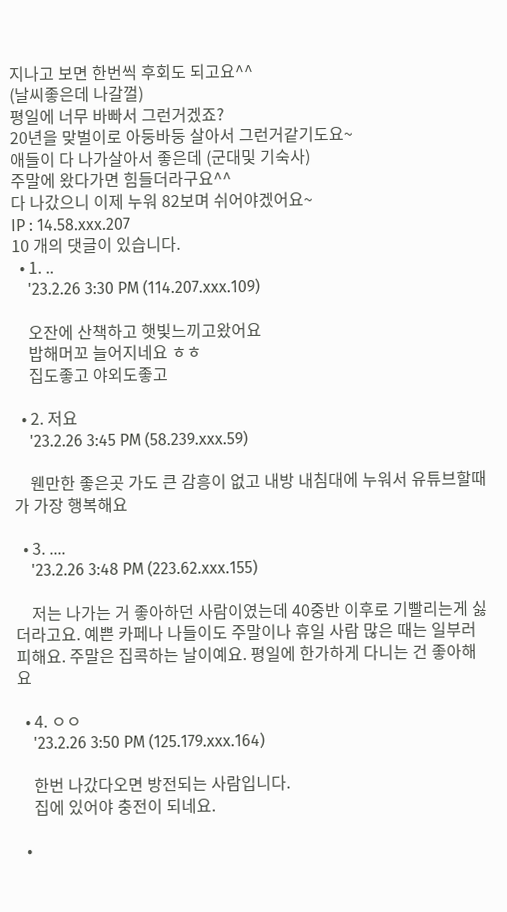지나고 보면 한번씩 후회도 되고요^^
(날씨좋은데 나갈껄)
평일에 너무 바빠서 그런거겠죠?
20년을 맞벌이로 아둥바둥 살아서 그런거같기도요~
애들이 다 나가살아서 좋은데 (군대및 기숙사)
주말에 왔다가면 힘들더라구요^^
다 나갔으니 이제 누워 82보며 쉬어야겠어요~
IP : 14.58.xxx.207
10 개의 댓글이 있습니다.
  • 1. ..
    '23.2.26 3:30 PM (114.207.xxx.109)

    오잔에 산책하고 햇빛느끼고왔어요
    밥해머꼬 늘어지네요 ㅎㅎ
    집도좋고 야외도좋고

  • 2. 저요
    '23.2.26 3:45 PM (58.239.xxx.59)

    웬만한 좋은곳 가도 큰 감흥이 없고 내방 내침대에 누워서 유튜브할때가 가장 행복해요

  • 3. ....
    '23.2.26 3:48 PM (223.62.xxx.155)

    저는 나가는 거 좋아하던 사람이였는데 40중반 이후로 기빨리는게 싫더라고요. 예쁜 카페나 나들이도 주말이나 휴일 사람 많은 때는 일부러 피해요. 주말은 집콕하는 날이예요. 평일에 한가하게 다니는 건 좋아해요

  • 4. ㅇㅇ
    '23.2.26 3:50 PM (125.179.xxx.164)

    한번 나갔다오면 방전되는 사람입니다.
    집에 있어야 충전이 되네요.

  •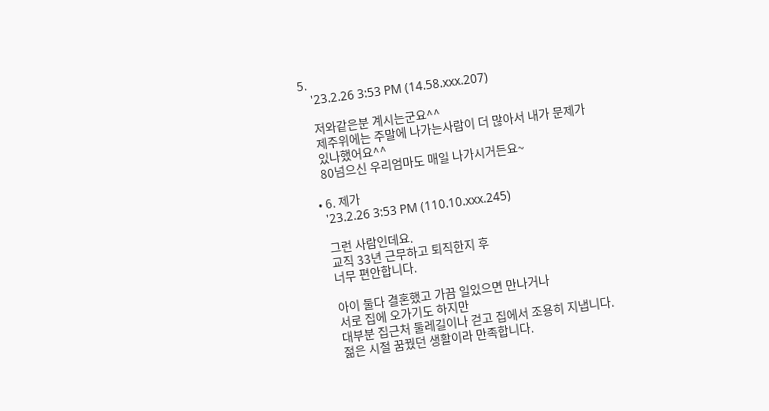5.
    '23.2.26 3:53 PM (14.58.xxx.207)

    저와같은분 계시는군요^^
    제주위에는 주말에 나가는사람이 더 많아서 내가 문제가
    있나했어요^^
    80넘으신 우리엄마도 매일 나가시거든요~

  • 6. 제가
    '23.2.26 3:53 PM (110.10.xxx.245)

    그런 사람인데요.
    교직 33년 근무하고 퇴직한지 후
    너무 편안합니다.

    아이 둘다 결혼했고 가끔 일있으면 만나거나
    서로 집에 오가기도 하지만
    대부분 집근처 둘레길이나 걷고 집에서 조용히 지냅니다.
    젊은 시절 꿈꿨던 생활이라 만족합니다.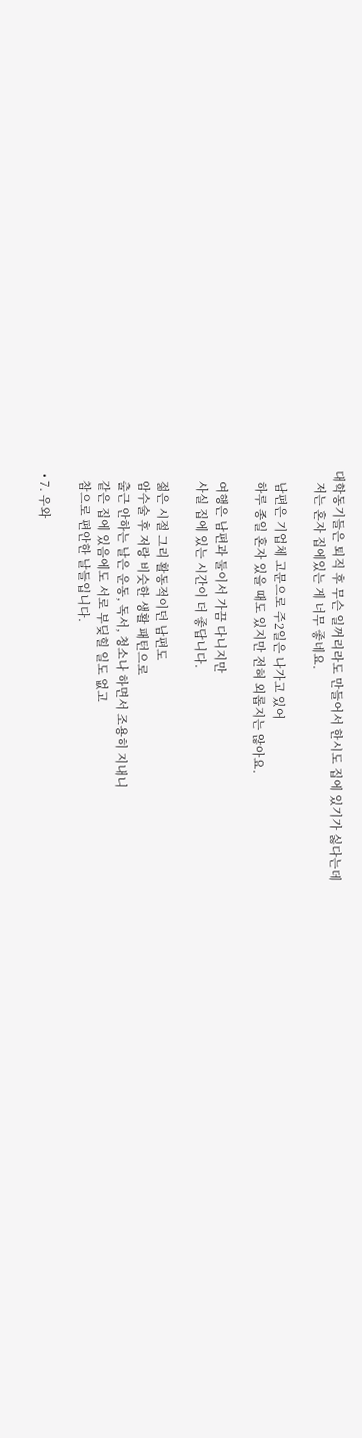대학동기들은 퇴직 후 무슨 일꺼리라도 만들어서 한시도 집에 있기가 싫다는데
    저는 혼자 집에있는 게 너무 좋네요.

    남편은 기업체 고문으로 주2일은 나가고 있어
    하루 종일 혼자 있을 때도 있지만 전혀 외롭지는 않아요.

    여행은 남편과 둘이서 가끔 다니지만
    사실 집에 있는 시간이 더 좋답니다.

    젊은 시절 그리 활동적이던 남편도
    암수술 후 저랑 비슷한 생활 패턴으로
    출근 안하는 날은 운동, 독서, 청소나 하면서 조용히 지내니
    같은 집에 있음에도 서로 부딪힐 일도 없고
    참으로 편안한 날들입니다.

  • 7. 우와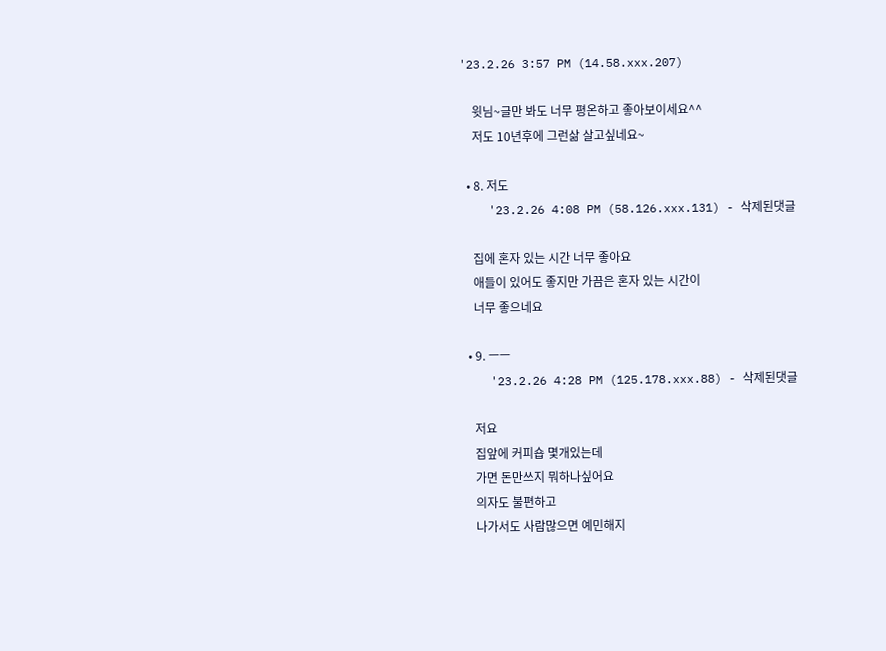'23.2.26 3:57 PM (14.58.xxx.207)

    윗님~글만 봐도 너무 평온하고 좋아보이세요^^
    저도 10년후에 그런삶 살고싶네요~

  • 8. 저도
    '23.2.26 4:08 PM (58.126.xxx.131) - 삭제된댓글

    집에 혼자 있는 시간 너무 좋아요
    애들이 있어도 좋지만 가끔은 혼자 있는 시간이
    너무 좋으네요

  • 9. ㅡㅡ
    '23.2.26 4:28 PM (125.178.xxx.88) - 삭제된댓글

    저요
    집앞에 커피숍 몇개있는데
    가면 돈만쓰지 뭐하나싶어요
    의자도 불편하고
    나가서도 사람많으면 예민해지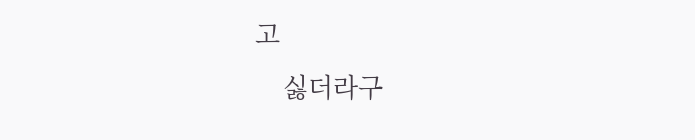고
    싫더라구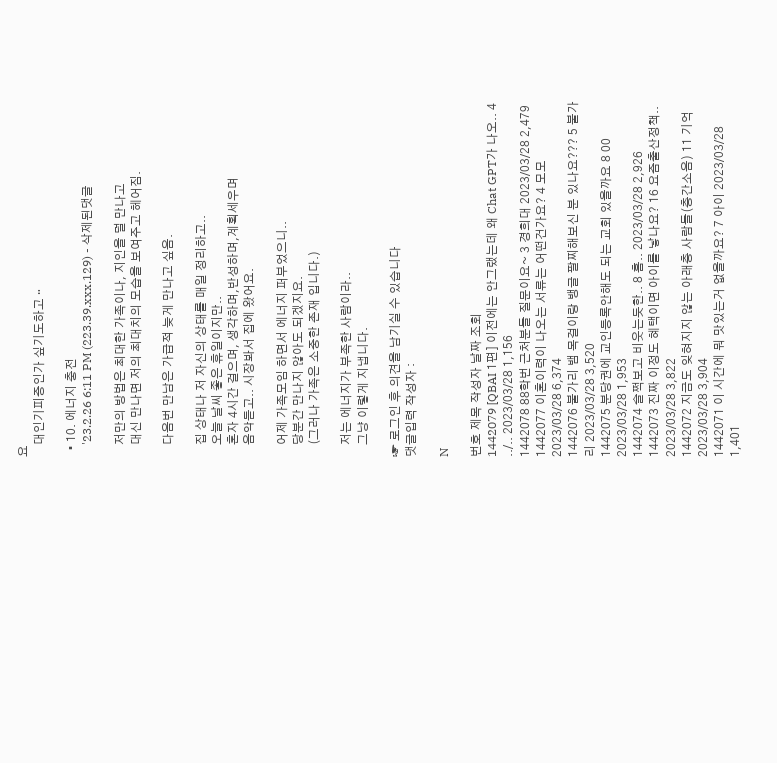요
    대인기피증인가 싶기도하고ᆢ

  • 10. 에너지 충전
    '23.2.26 6:11 PM (223.39.xxx.129) - 삭제된댓글

    저만의 방법은 최대한 가족이나, 지인을 덜 만나고
    대신 만나면 저의 최대치의 모습을 보여주고 헤어짐.

    다음번 만남은 가급적 늦게 만나고 싶음.

    집 상태나 저 자신의 상태를 매일 정리하고..
    오늘 날씨 좋은 휴일이지만..
    혼자 4시간 걸으며, 생각하며,반성하며,계획세우며
    음악듣고.. 시장봐서 집에 왔어요.

    어제 가족모임 하면서 에너지 퍼부었으니..
    당분간 만나지 않아도 되겠지요.
    (그러나 가족은 소중한 존재 입니다.)

    저는 에너지가 부족한 사람이라..
    그냥 이렇게 지냅니다.

☞ 로그인 후 의견을 남기실 수 있습니다
댓글입력 작성자 :

N

번호 제목 작성자 날짜 조회
1442079 [QBAI 1편] 이전에는 안그랬는데 왜 Chat GPT가 나오.. 4 ../.. 2023/03/28 1,156
1442078 88학번 근처분들 질문이요~ 3 경희대 2023/03/28 2,479
1442077 이혼이력이 나오는 서류는 어떤건가요? 4 모모 2023/03/28 6,374
1442076 불가리 뱀 목걸이랑 뱅글 팔찌해보신 분 있나요??? 5 불가리 2023/03/28 3,520
1442075 분당권에 교인등록안해도 되는 교회 있을까요 8 00 2023/03/28 1,953
1442074 슬쩍보고 비웃는듯한.. 8 흠.. 2023/03/28 2,926
1442073 진짜 이정도 혜택이면 아이를 낳나요? 16 요즘출산정책.. 2023/03/28 3,822
1442072 지금도 잊혀지지 않는 아래층 사람들(층간소음) 11 기억 2023/03/28 3,904
1442071 이 시간에 뭐 맛있는거 없을까요? 7 아이 2023/03/28 1,401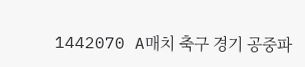1442070 A매치 축구 경기 공중파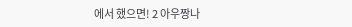에서 했으면! 2 아우짱나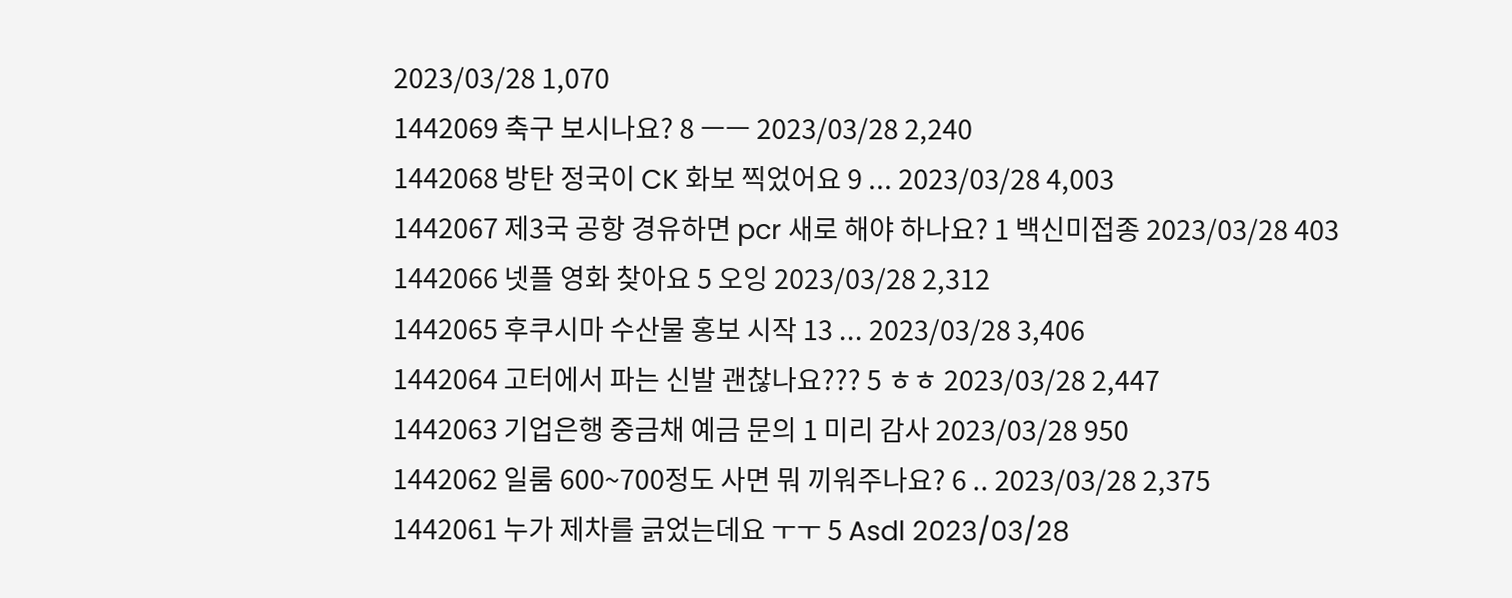2023/03/28 1,070
1442069 축구 보시나요? 8 ㅡㅡ 2023/03/28 2,240
1442068 방탄 정국이 CK 화보 찍었어요 9 ... 2023/03/28 4,003
1442067 제3국 공항 경유하면 pcr 새로 해야 하나요? 1 백신미접종 2023/03/28 403
1442066 넷플 영화 찾아요 5 오잉 2023/03/28 2,312
1442065 후쿠시마 수산물 홍보 시작 13 ... 2023/03/28 3,406
1442064 고터에서 파는 신발 괜찮나요??? 5 ㅎㅎ 2023/03/28 2,447
1442063 기업은행 중금채 예금 문의 1 미리 감사 2023/03/28 950
1442062 일룸 600~700정도 사면 뭐 끼워주나요? 6 .. 2023/03/28 2,375
1442061 누가 제차를 긁었는데요 ㅜㅜ 5 Asdl 2023/03/28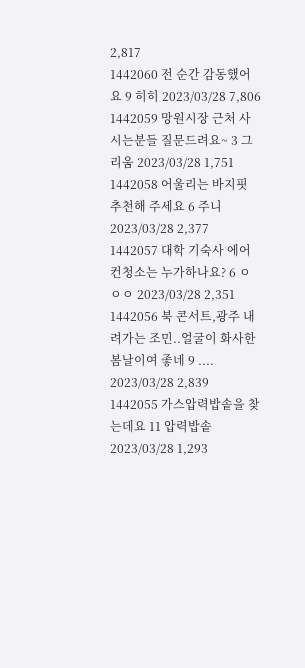2,817
1442060 전 순간 감동했어요 9 히히 2023/03/28 7,806
1442059 망원시장 근처 사시는분들 질문드려요~ 3 그리움 2023/03/28 1,751
1442058 어울리는 바지핏 추천해 주세요 6 주니 2023/03/28 2,377
1442057 대학 기숙사 에어컨청소는 누가하나요? 6 ㅇㅇㅇ 2023/03/28 2,351
1442056 북 콘서트,광주 내려가는 조민..얼굴이 화사한 봄날이여 좋네 9 .... 2023/03/28 2,839
1442055 가스압력밥솥을 찾는데요 11 압력밥솥 2023/03/28 1,293